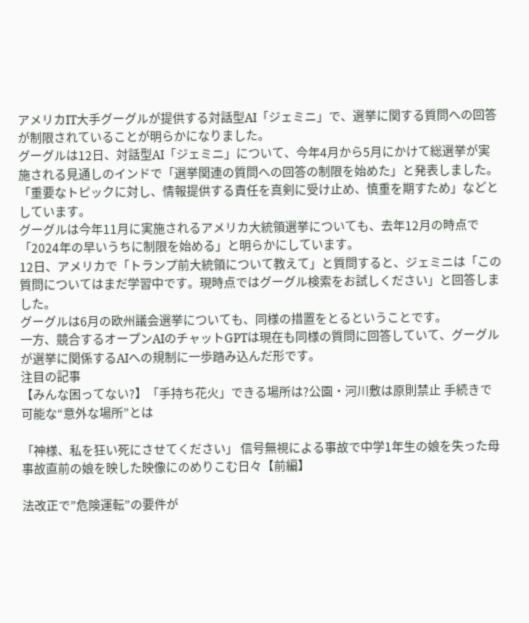アメリカIT大手グーグルが提供する対話型AI「ジェミニ」で、選挙に関する質問への回答が制限されていることが明らかになりました。
グーグルは12日、対話型AI「ジェミニ」について、今年4月から5月にかけて総選挙が実施される見通しのインドで「選挙関連の質問への回答の制限を始めた」と発表しました。「重要なトピックに対し、情報提供する責任を真剣に受け止め、慎重を期すため」などとしています。
グーグルは今年11月に実施されるアメリカ大統領選挙についても、去年12月の時点で「2024年の早いうちに制限を始める」と明らかにしています。
12日、アメリカで「トランプ前大統領について教えて」と質問すると、ジェミニは「この質問についてはまだ学習中です。現時点ではグーグル検索をお試しください」と回答しました。
グーグルは6月の欧州議会選挙についても、同様の措置をとるということです。
一方、競合するオープンAIのチャットGPTは現在も同様の質問に回答していて、グーグルが選挙に関係するAIへの規制に一歩踏み込んだ形です。
注目の記事
【みんな困ってない?】「手持ち花火」できる場所は?公園・河川敷は原則禁止 手続きで可能な“意外な場所”とは

「神様、私を狂い死にさせてください」 信号無視による事故で中学1年生の娘を失った母 事故直前の娘を映した映像にのめりこむ日々【前編】

法改正で”危険運転”の要件が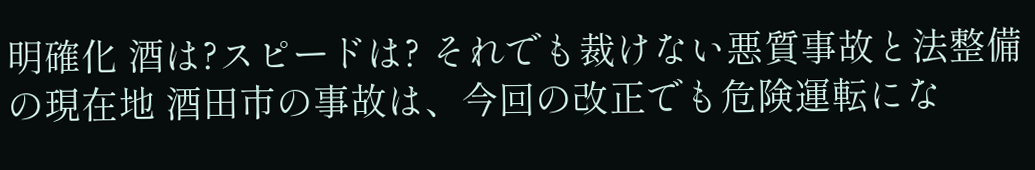明確化 酒は?スピードは? それでも裁けない悪質事故と法整備の現在地 酒田市の事故は、今回の改正でも危険運転にな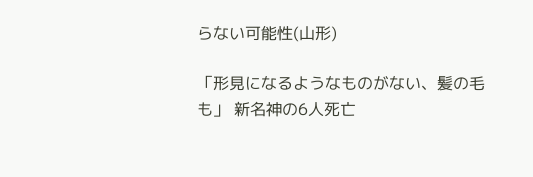らない可能性(山形)

「形見になるようなものがない、髪の毛も」 新名神の6人死亡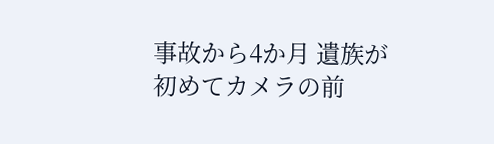事故から4か月 遺族が初めてカメラの前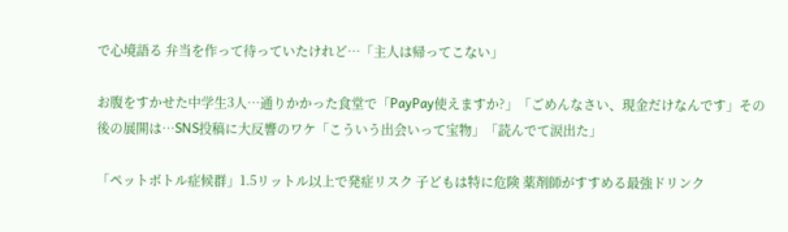で心境語る 弁当を作って待っていたけれど…「主人は帰ってこない」

お腹をすかせた中学生3人…通りかかった食堂で「PayPay使えますか?」「ごめんなさい、現金だけなんです」その後の展開は…SNS投稿に大反響のワケ「こういう出会いって宝物」「読んでて涙出た」

「ペットボトル症候群」1.5リットル以上で発症リスク 子どもは特に危険 薬剤師がすすめる最強ドリンク